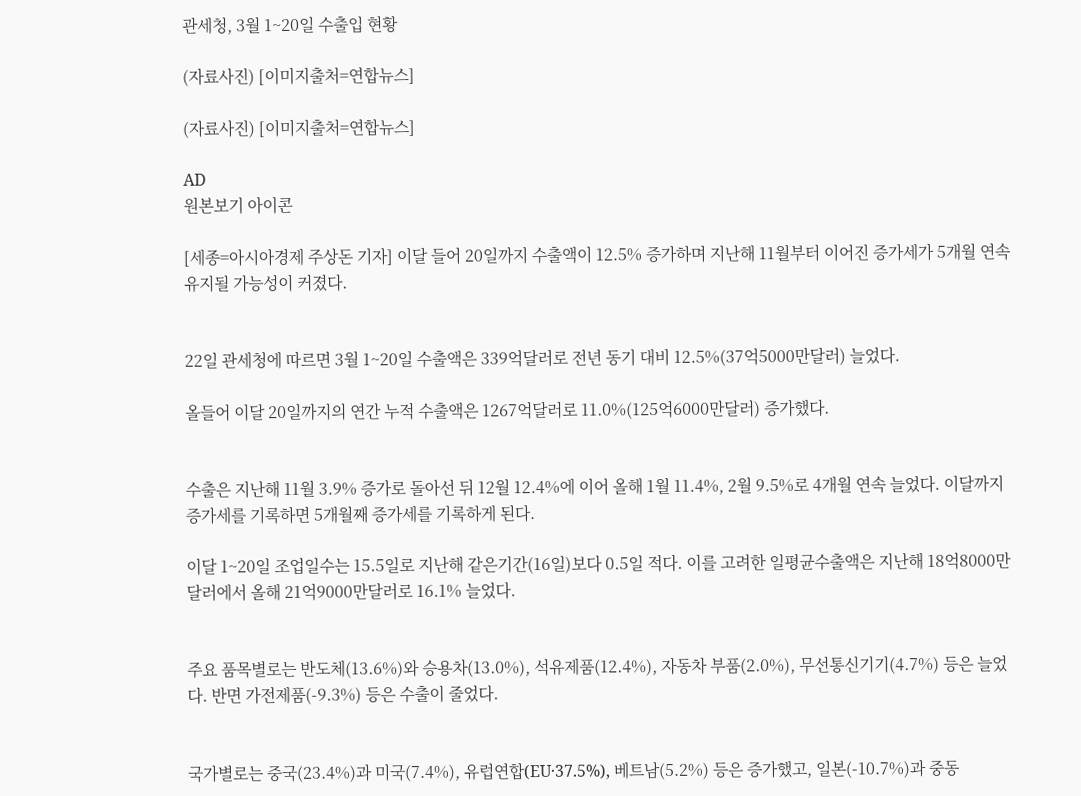관세청, 3월 1~20일 수출입 현황

(자료사진) [이미지출처=연합뉴스]

(자료사진) [이미지출처=연합뉴스]

AD
원본보기 아이콘

[세종=아시아경제 주상돈 기자] 이달 들어 20일까지 수출액이 12.5% 증가하며 지난해 11월부터 이어진 증가세가 5개월 연속 유지될 가능성이 커졌다.


22일 관세청에 따르면 3월 1~20일 수출액은 339억달러로 전년 동기 대비 12.5%(37억5000만달러) 늘었다.

올들어 이달 20일까지의 연간 누적 수출액은 1267억달러로 11.0%(125억6000만달러) 증가했다.


수출은 지난해 11월 3.9% 증가로 돌아선 뒤 12월 12.4%에 이어 올해 1월 11.4%, 2월 9.5%로 4개월 연속 늘었다. 이달까지 증가세를 기록하면 5개월째 증가세를 기록하게 된다.

이달 1~20일 조업일수는 15.5일로 지난해 같은기간(16일)보다 0.5일 적다. 이를 고려한 일평균수출액은 지난해 18억8000만달러에서 올해 21억9000만달러로 16.1% 늘었다.


주요 품목별로는 반도체(13.6%)와 승용차(13.0%), 석유제품(12.4%), 자동차 부품(2.0%), 무선통신기기(4.7%) 등은 늘었다. 반면 가전제품(-9.3%) 등은 수출이 줄었다.


국가별로는 중국(23.4%)과 미국(7.4%), 유럽연합(EU·37.5%), 베트남(5.2%) 등은 증가했고, 일본(-10.7%)과 중동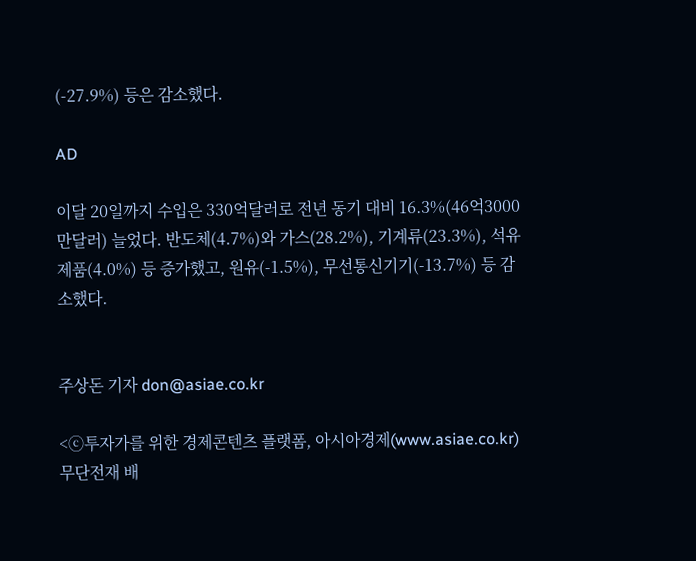(-27.9%) 등은 감소했다.

AD

이달 20일까지 수입은 330억달러로 전년 동기 대비 16.3%(46억3000만달러) 늘었다. 반도체(4.7%)와 가스(28.2%), 기계류(23.3%), 석유제품(4.0%) 등 증가했고, 원유(-1.5%), 무선통신기기(-13.7%) 등 감소했다.


주상돈 기자 don@asiae.co.kr

<ⓒ투자가를 위한 경제콘텐츠 플랫폼, 아시아경제(www.asiae.co.kr) 무단전재 배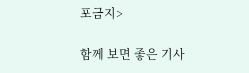포금지>

함께 보면 좋은 기사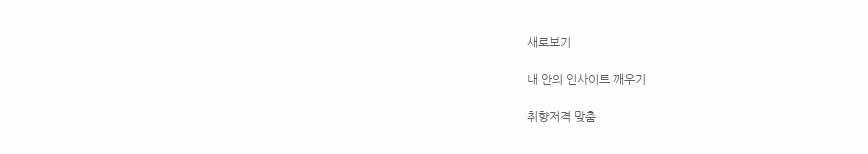새로보기

내 안의 인사이트 깨우기

취향저격 맞춤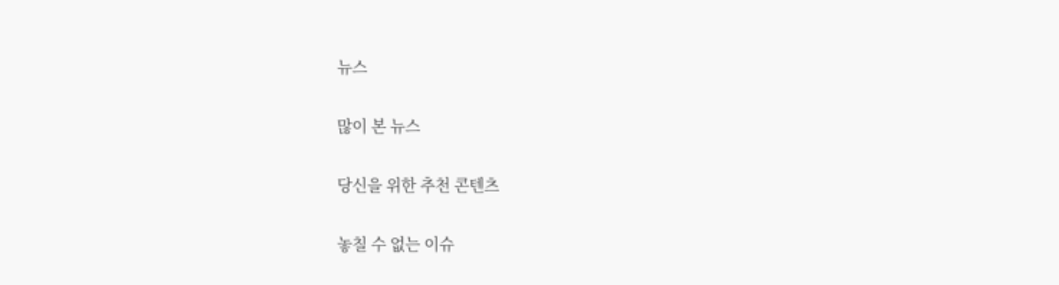뉴스

많이 본 뉴스

당신을 위한 추천 콘텐츠

놓칠 수 없는 이슈